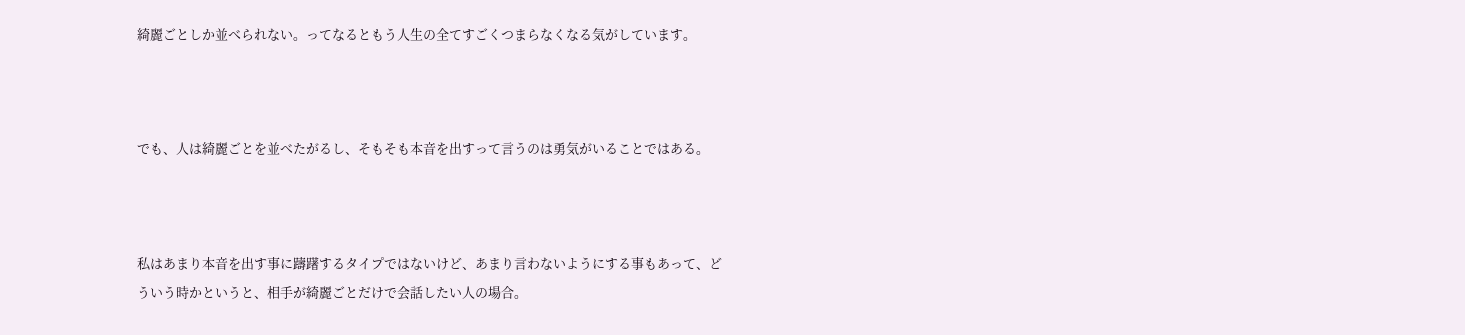綺麗ごとしか並べられない。ってなるともう人生の全てすごくつまらなくなる気がしています。



でも、人は綺麗ごとを並べたがるし、そもそも本音を出すって言うのは勇気がいることではある。



私はあまり本音を出す事に躊躇するタイプではないけど、あまり言わないようにする事もあって、どういう時かというと、相手が綺麗ごとだけで会話したい人の場合。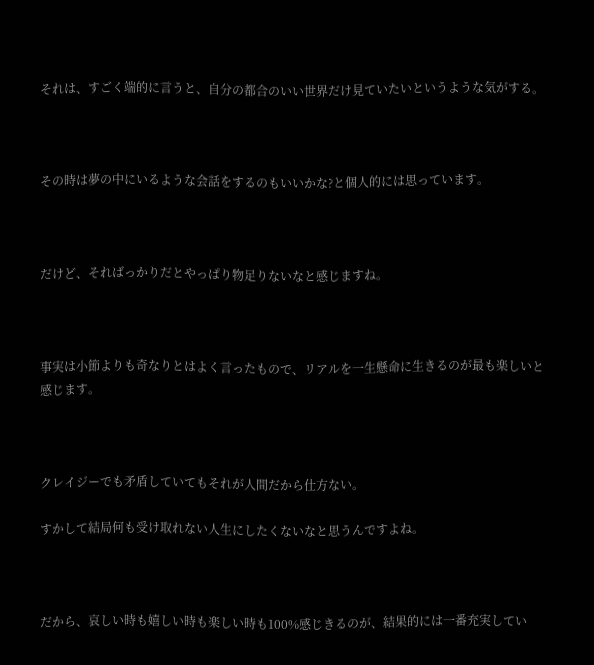それは、すごく端的に言うと、自分の都合のいい世界だけ見ていたいというような気がする。



その時は夢の中にいるような会話をするのもいいかな?と個人的には思っています。



だけど、そればっかりだとやっぱり物足りないなと感じますね。



事実は小節よりも奇なりとはよく言ったもので、リアルを一生懸命に生きるのが最も楽しいと感じます。



クレイジーでも矛盾していてもそれが人間だから仕方ない。

すかして結局何も受け取れない人生にしたくないなと思うんですよね。



だから、哀しい時も嬉しい時も楽しい時も100%感じきるのが、結果的には一番充実してい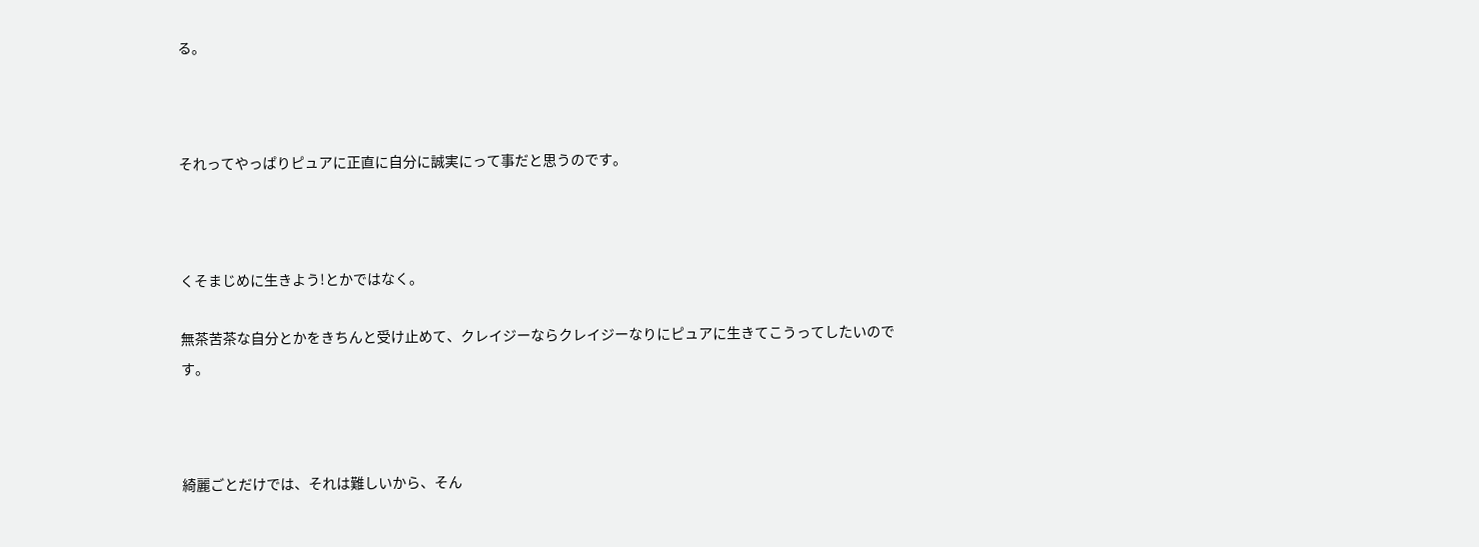る。



それってやっぱりピュアに正直に自分に誠実にって事だと思うのです。



くそまじめに生きよう!とかではなく。

無茶苦茶な自分とかをきちんと受け止めて、クレイジーならクレイジーなりにピュアに生きてこうってしたいのです。



綺麗ごとだけでは、それは難しいから、そん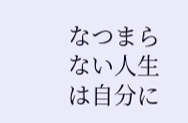なつまらない人生は自分に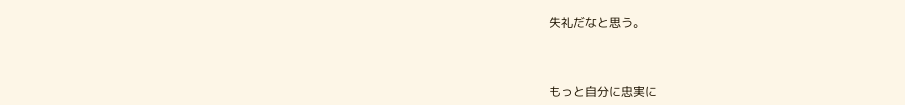失礼だなと思う。



もっと自分に忠実に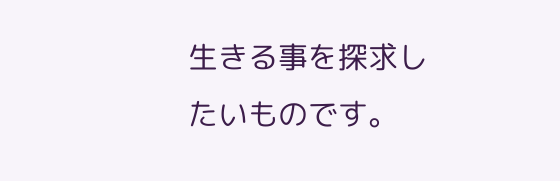生きる事を探求したいものです。